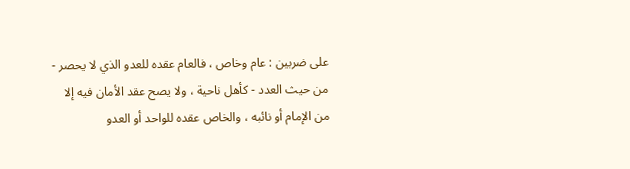على ضربين : عام وخاص ، فالعام عقده للعدو الذي لا يحصر - من حيث العدد - كأهل ناحية ، ولا يصح عقد الأمان فيه إلا من الإمام أو نائبه ، والخاص عقده للواحد أو العدو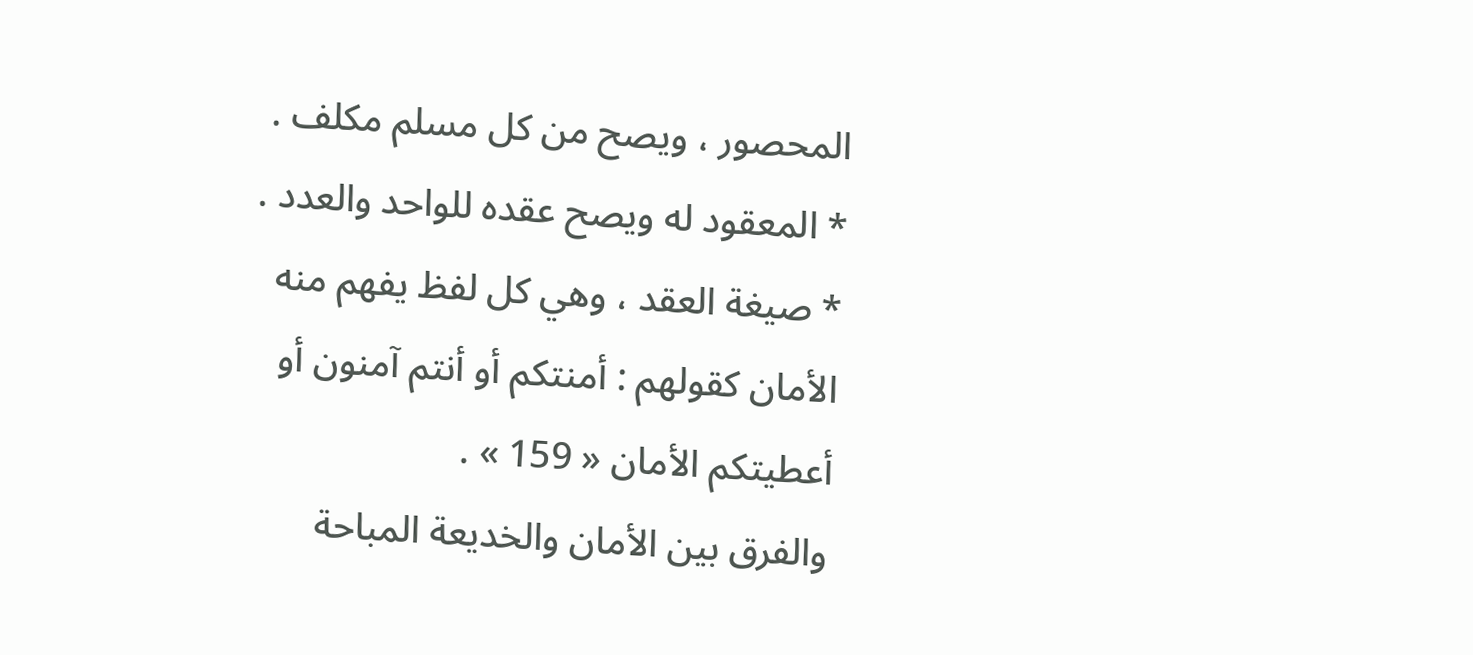المحصور ، ويصح من كل مسلم مكلف .
* المعقود له ويصح عقده للواحد والعدد .
* صيغة العقد ، وهي كل لفظ يفهم منه الأمان كقولهم : أمنتكم أو أنتم آمنون أو أعطيتكم الأمان « 159 » .
والفرق بين الأمان والخديعة المباحة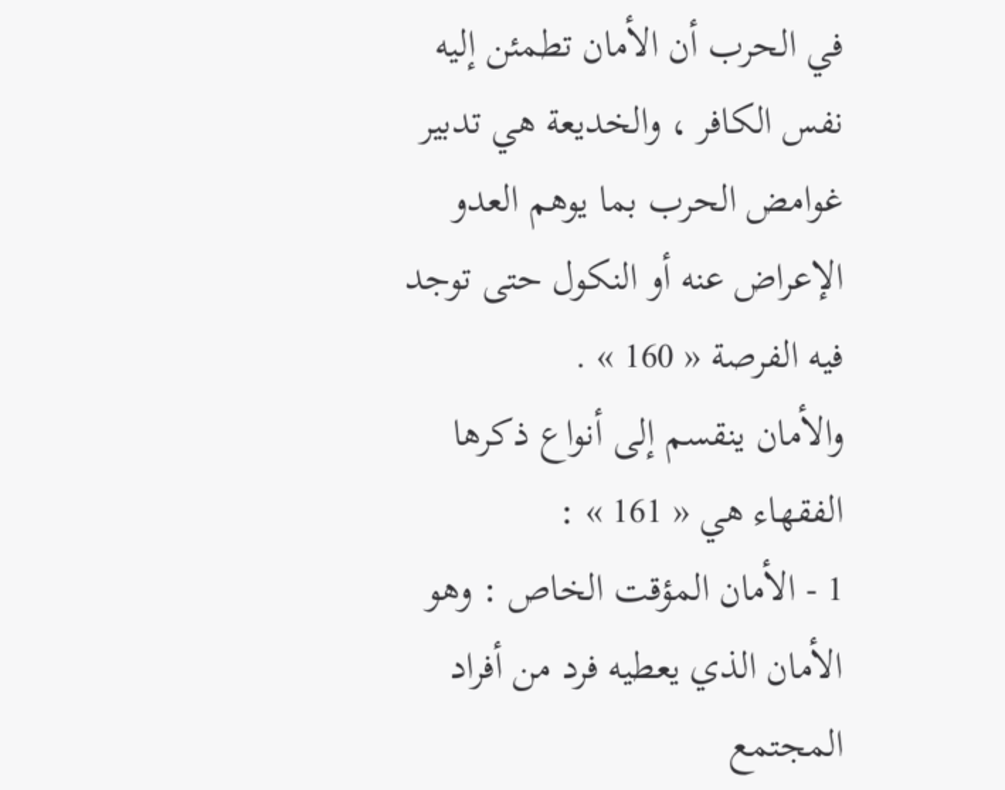في الحرب أن الأمان تطمئن إليه نفس الكافر ، والخديعة هي تدبير غوامض الحرب بما يوهم العدو الإعراض عنه أو النكول حتى توجد فيه الفرصة « 160 » .
والأمان ينقسم إلى أنواع ذكرها الفقهاء هي « 161 » :
1 - الأمان المؤقت الخاص : وهو الأمان الذي يعطيه فرد من أفراد المجتمع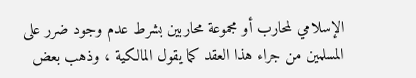الإسلامي لمحارب أو مجموعة محاربين بشرط عدم وجود ضرر على المسلمين من جراء هذا العقد كما يقول المالكية ، وذهب بعض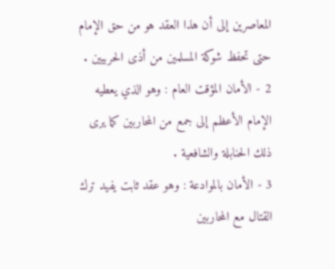المعاصرين إلى أن هذا العقد هو من حق الإمام حتى تحفظ شوكة المسلمين من أذى الحربيين .
2 - الأمان المؤقت العام : وهو الذي يعطيه الإمام الأعظم إلى جمع من المحاربين كما يرى ذلك الحنابلة والشافعية .
3 - الأمان بالموادعة : وهو عقد ثابت يفيد ترك القتال مع المحاربين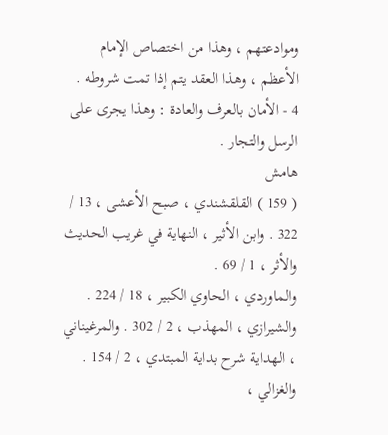وموادعتهم ، وهذا من اختصاص الإمام الأعظم ، وهذا العقد يتم إذا تمت شروطه .
4 - الأمان بالعرف والعادة : وهذا يجرى على الرسل والتجار .
هامش
( 159 ) القلقشندي ، صبح الأعشى ، 13 / 322 . وابن الأثير ، النهاية في غريب الحديث والأثر ، 1 / 69 .
والماوردي ، الحاوي الكبير ، 18 / 224 .
والشيرازي ، المهذب ، 2 / 302 . والمرغيناني ، الهداية شرح بداية المبتدي ، 2 / 154 . والغزالي ،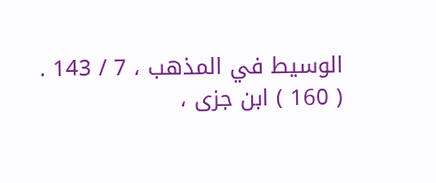الوسيط في المذهب ، 7 / 143 .
( 160 ) ابن جزى ،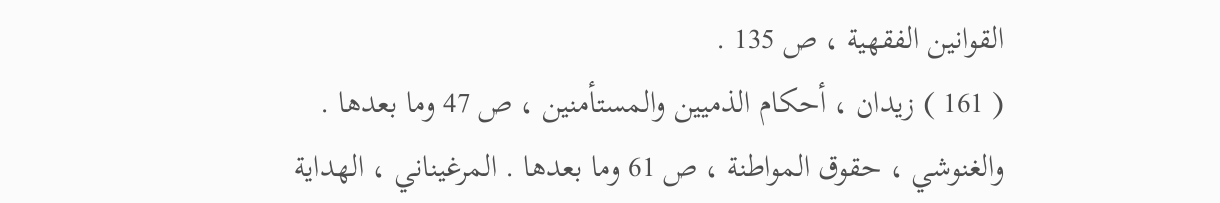القوانين الفقهية ، ص 135 .
( 161 ) زيدان ، أحكام الذميين والمستأمنين ، ص 47 وما بعدها . والغنوشي ، حقوق المواطنة ، ص 61 وما بعدها . المرغيناني ، الهداية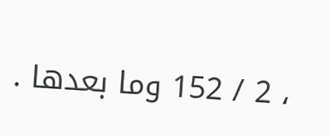، 2 / 152 وما بعدها .